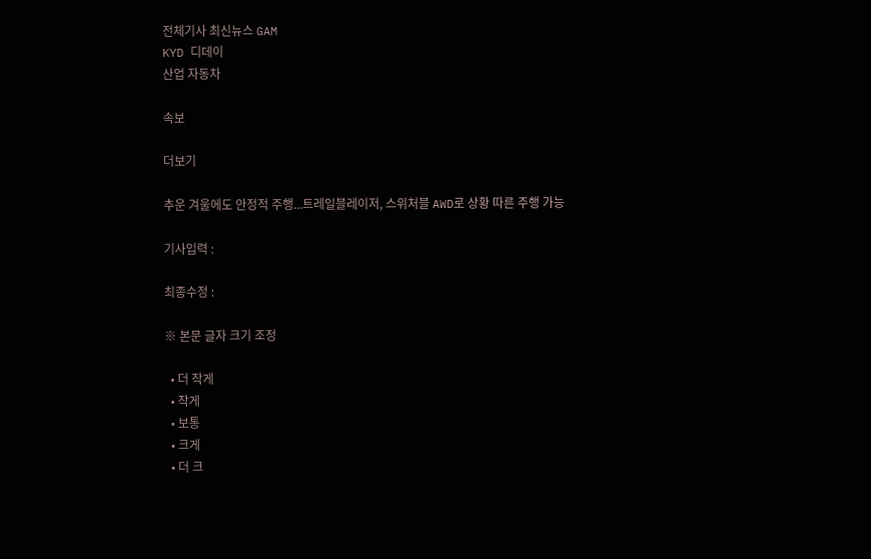전체기사 최신뉴스 GAM
KYD 디데이
산업 자동차

속보

더보기

추운 겨울에도 안정적 주행...트레일블레이저, 스위처블 AWD로 상황 따른 주행 가능

기사입력 :

최종수정 :

※ 본문 글자 크기 조정

  • 더 작게
  • 작게
  • 보통
  • 크게
  • 더 크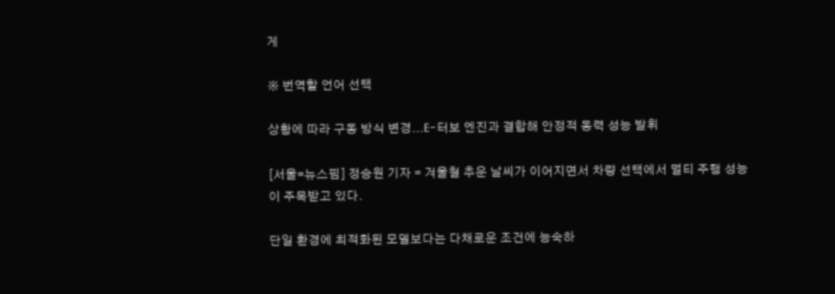게

※ 번역할 언어 선택

상황에 따라 구동 방식 변경...E-터보 엔진과 결합해 안정적 동력 성능 발휘

[서울=뉴스핌] 정승원 기자 = 겨울철 추운 날씨가 이어지면서 차량 선택에서 멀티 주행 성능이 주목받고 있다.

단일 환경에 최적화된 모델보다는 다채로운 조건에 능숙하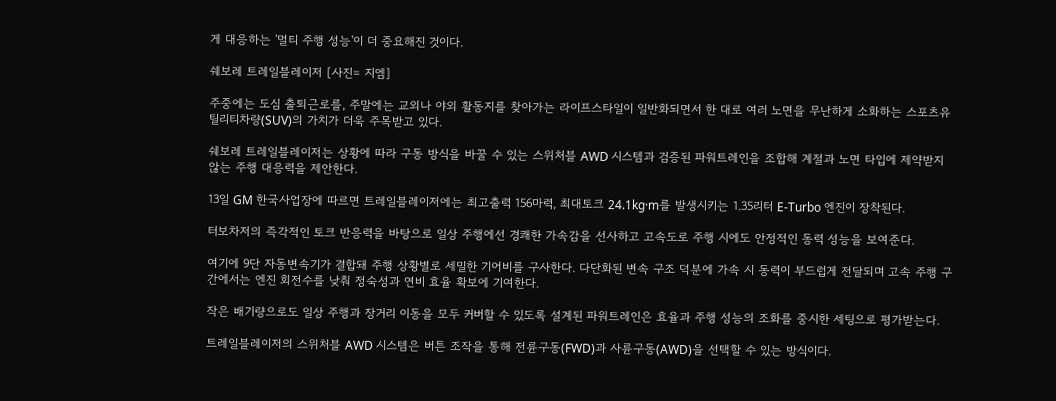게 대응하는 '멀티 주행 성능'이 더 중요해진 것이다.

쉐보레 트레일블레이저 [사진= 지엠]

주중에는 도심 출퇴근로를, 주말에는 교외나 야외 활동지를 찾아가는 라이프스타일이 일반화되면서 한 대로 여러 노면을 무난하게 소화하는 스포츠유틸리티차량(SUV)의 가치가 더욱 주목받고 있다.

쉐보레 트레일블레이저는 상황에 따라 구동 방식을 바꿀 수 있는 스위처블 AWD 시스템과 검증된 파워트레인을 조합해 계절과 노면 타입에 제약받지 않는 주행 대응력을 제안한다.

13일 GM 한국사업장에 따르면 트레일블레이저에는 최고출력 156마력, 최대토크 24.1kg·m를 발생시키는 1.35리터 E-Turbo 엔진이 장착된다.

터보차저의 즉각적인 토크 반응력을 바탕으로 일상 주행에선 경쾌한 가속감을 선사하고 고속도로 주행 시에도 안정적인 동력 성능을 보여준다.

여기에 9단 자동변속기가 결합돼 주행 상황별로 세밀한 기어비를 구사한다. 다단화된 변속 구조 덕분에 가속 시 동력이 부드럽게 전달되며 고속 주행 구간에서는 엔진 회전수를 낮춰 정숙성과 연비 효율 확보에 기여한다.

작은 배기량으로도 일상 주행과 장거리 이동을 모두 커버할 수 있도록 설계된 파워트레인은 효율과 주행 성능의 조화를 중시한 세팅으로 평가받는다.

트레일블레이저의 스위처블 AWD 시스템은 버튼 조작을 통해 전륜구동(FWD)과 사륜구동(AWD)을 선택할 수 있는 방식이다.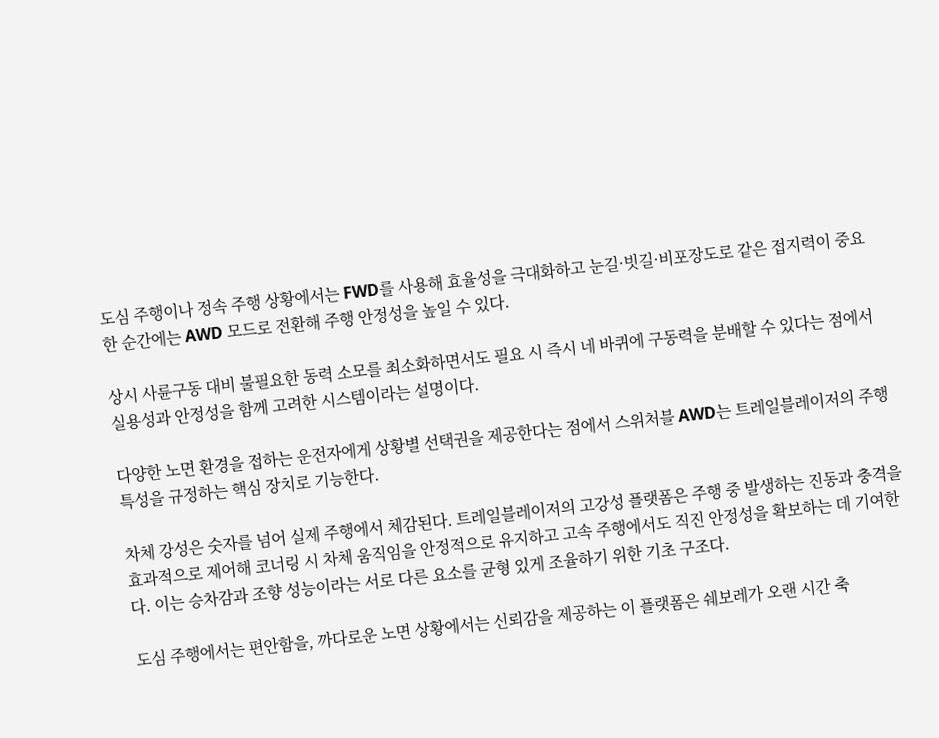도심 주행이나 정속 주행 상황에서는 FWD를 사용해 효율성을 극대화하고 눈길·빗길·비포장도로 같은 접지력이 중요한 순간에는 AWD 모드로 전환해 주행 안정성을 높일 수 있다.

상시 사륜구동 대비 불필요한 동력 소모를 최소화하면서도 필요 시 즉시 네 바퀴에 구동력을 분배할 수 있다는 점에서 실용성과 안정성을 함께 고려한 시스템이라는 설명이다.

다양한 노면 환경을 접하는 운전자에게 상황별 선택권을 제공한다는 점에서 스위처블 AWD는 트레일블레이저의 주행 특성을 규정하는 핵심 장치로 기능한다.

차체 강성은 숫자를 넘어 실제 주행에서 체감된다. 트레일블레이저의 고강성 플랫폼은 주행 중 발생하는 진동과 충격을 효과적으로 제어해 코너링 시 차체 움직임을 안정적으로 유지하고 고속 주행에서도 직진 안정성을 확보하는 데 기여한다. 이는 승차감과 조향 성능이라는 서로 다른 요소를 균형 있게 조율하기 위한 기초 구조다.

도심 주행에서는 편안함을, 까다로운 노면 상황에서는 신뢰감을 제공하는 이 플랫폼은 쉐보레가 오랜 시간 축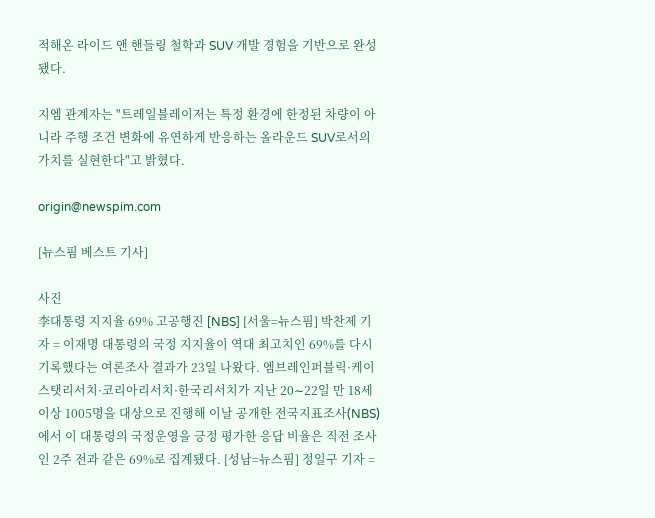적해온 라이드 앤 핸들링 철학과 SUV 개발 경험을 기반으로 완성됐다.

지엠 관계자는 "트레일블레이저는 특정 환경에 한정된 차량이 아니라 주행 조건 변화에 유연하게 반응하는 올라운드 SUV로서의 가치를 실현한다"고 밝혔다.

origin@newspim.com

[뉴스핌 베스트 기사]

사진
李대통령 지지율 69% 고공행진 [NBS] [서울=뉴스핌] 박찬제 기자 = 이재명 대통령의 국정 지지율이 역대 최고치인 69%를 다시 기록했다는 여론조사 결과가 23일 나왔다. 엠브레인퍼블릭·케이스탯리서치·코리아리서치·한국리서치가 지난 20∼22일 만 18세 이상 1005명을 대상으로 진행해 이날 공개한 전국지표조사(NBS)에서 이 대통령의 국정운영을 긍정 평가한 응답 비율은 직전 조사인 2주 전과 같은 69%로 집계됐다. [성남=뉴스핌] 정일구 기자 =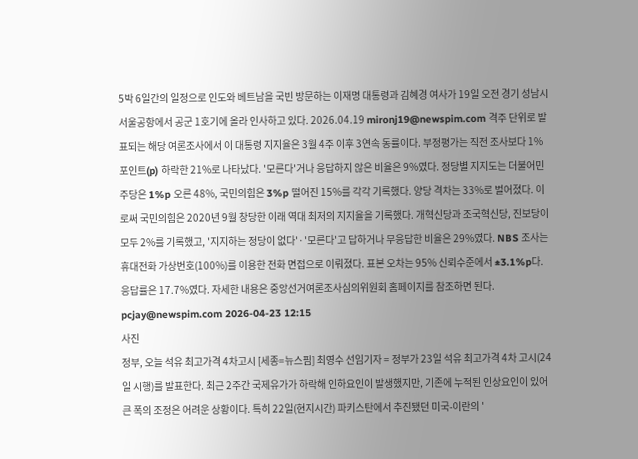5박 6일간의 일정으로 인도와 베트남을 국빈 방문하는 이재명 대통령과 김혜경 여사가 19일 오전 경기 성남시 서울공항에서 공군 1호기에 올라 인사하고 있다. 2026.04.19 mironj19@newspim.com 격주 단위로 발표되는 해당 여론조사에서 이 대통령 지지율은 3월 4주 이후 3연속 동률이다. 부정평가는 직전 조사보다 1%포인트(p) 하락한 21%로 나타났다. '모른다'거나 응답하지 않은 비율은 9%였다. 정당별 지지도는 더불어민주당은 1%p 오른 48%, 국민의힘은 3%p 떨어진 15%를 각각 기록했다. 양당 격차는 33%로 벌어졌다. 이로써 국민의힘은 2020년 9월 창당한 이래 역대 최저의 지지율을 기록했다. 개혁신당과 조국혁신당, 진보당이 모두 2%를 기록했고, '지지하는 정당이 없다'·'모른다'고 답하거나 무응답한 비율은 29%였다. NBS 조사는 휴대전화 가상번호(100%)를 이용한 전화 면접으로 이뤄졌다. 표본 오차는 95% 신뢰수준에서 ±3.1%p다. 응답률은 17.7%였다. 자세한 내용은 중앙선거여론조사심의위원회 홈페이지를 참조하면 된다. pcjay@newspim.com 2026-04-23 12:15
사진
정부, 오늘 석유 최고가격 4차고시 [세종=뉴스핌] 최영수 선임기자 = 정부가 23일 석유 최고가격 4차 고시(24일 시행)를 발표한다. 최근 2주간 국제유가가 하락해 인하요인이 발생했지만, 기존에 누적된 인상요인이 있어 큰 폭의 조정은 어려운 상황이다. 특히 22일(현지시간) 파키스탄에서 추진됐던 미국-이란의 '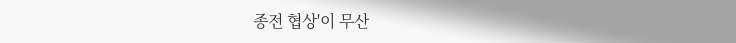종전 협상'이 무산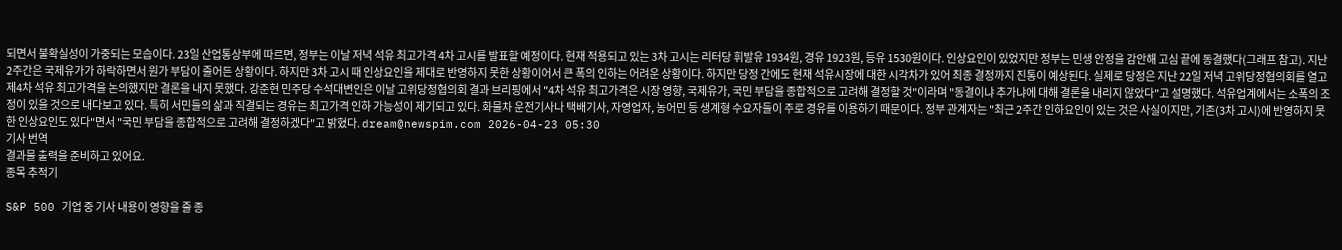되면서 불확실성이 가중되는 모습이다. 23일 산업통상부에 따르면, 정부는 이날 저녁 석유 최고가격 4차 고시를 발표할 예정이다. 현재 적용되고 있는 3차 고시는 리터당 휘발유 1934원, 경유 1923원, 등유 1530원이다. 인상요인이 있었지만 정부는 민생 안정을 감안해 고심 끝에 동결했다(그래프 참고). 지난 2주간은 국제유가가 하락하면서 원가 부담이 줄어든 상황이다. 하지만 3차 고시 때 인상요인을 제대로 반영하지 못한 상황이어서 큰 폭의 인하는 어려운 상황이다. 하지만 당정 간에도 현재 석유시장에 대한 시각차가 있어 최종 결정까지 진통이 예상된다. 실제로 당정은 지난 22일 저녁 고위당정협의회를 열고 제4차 석유 최고가격을 논의했지만 결론을 내지 못했다. 강준현 민주당 수석대변인은 이날 고위당정협의회 결과 브리핑에서 "4차 석유 최고가격은 시장 영향, 국제유가, 국민 부담을 종합적으로 고려해 결정할 것"이라며 "동결이냐 추가냐에 대해 결론을 내리지 않았다"고 설명했다. 석유업계에서는 소폭의 조정이 있을 것으로 내다보고 있다. 특히 서민들의 삶과 직결되는 경유는 최고가격 인하 가능성이 제기되고 있다. 화물차 운전기사나 택배기사, 자영업자, 농어민 등 생계형 수요자들이 주로 경유를 이용하기 때문이다. 정부 관계자는 "최근 2주간 인하요인이 있는 것은 사실이지만, 기존(3차 고시)에 반영하지 못한 인상요인도 있다"면서 "국민 부담을 종합적으로 고려해 결정하겠다"고 밝혔다. dream@newspim.com 2026-04-23 05:30
기사 번역
결과물 출력을 준비하고 있어요.
종목 추적기

S&P 500 기업 중 기사 내용이 영향을 줄 종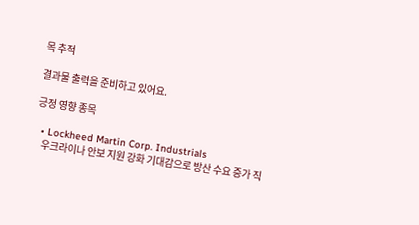목 추적

결과물 출력을 준비하고 있어요.

긍정 영향 종목

  • Lockheed Martin Corp. Industrials
    우크라이나 안보 지원 강화 기대감으로 방산 수요 증가 직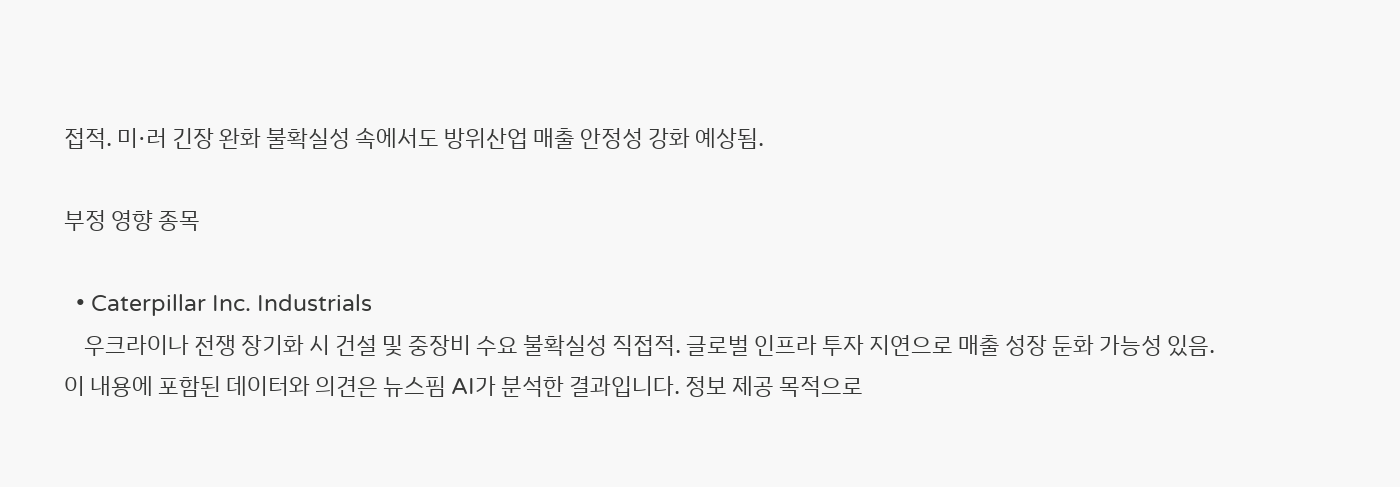접적. 미·러 긴장 완화 불확실성 속에서도 방위산업 매출 안정성 강화 예상됨.

부정 영향 종목

  • Caterpillar Inc. Industrials
    우크라이나 전쟁 장기화 시 건설 및 중장비 수요 불확실성 직접적. 글로벌 인프라 투자 지연으로 매출 성장 둔화 가능성 있음.
이 내용에 포함된 데이터와 의견은 뉴스핌 AI가 분석한 결과입니다. 정보 제공 목적으로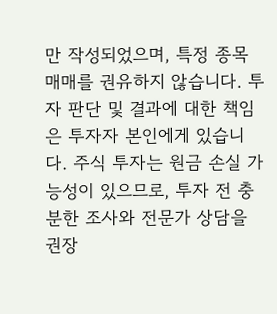만 작성되었으며, 특정 종목 매매를 권유하지 않습니다. 투자 판단 및 결과에 대한 책임은 투자자 본인에게 있습니다. 주식 투자는 원금 손실 가능성이 있으므로, 투자 전 충분한 조사와 전문가 상담을 권장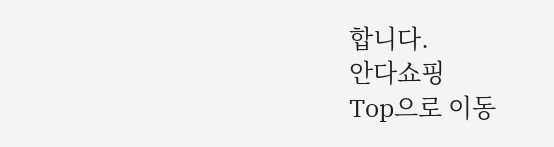합니다.
안다쇼핑
Top으로 이동